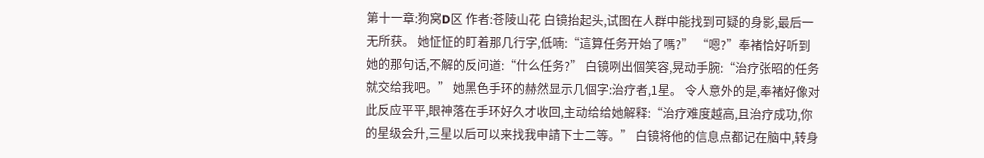第十一章:狗窝D区 作者:苍陵山花 白镜抬起头,试图在人群中能找到可疑的身影,最后一无所获。 她怔怔的盯着那几行字,低喃:“這算任务开始了嗎?” “嗯?”奉褚恰好听到她的那句话,不解的反问道:“什么任务?” 白镜咧出個笑容,晃动手腕:“治疗张昭的任务就交给我吧。” 她黑色手环的赫然显示几個字:治疗者,1星。 令人意外的是,奉褚好像对此反应平平,眼神落在手环好久才收回,主动给给她解释:“治疗难度越高,且治疗成功,你的星级会升,三星以后可以来找我申請下士二等。” 白镜将他的信息点都记在脑中,转身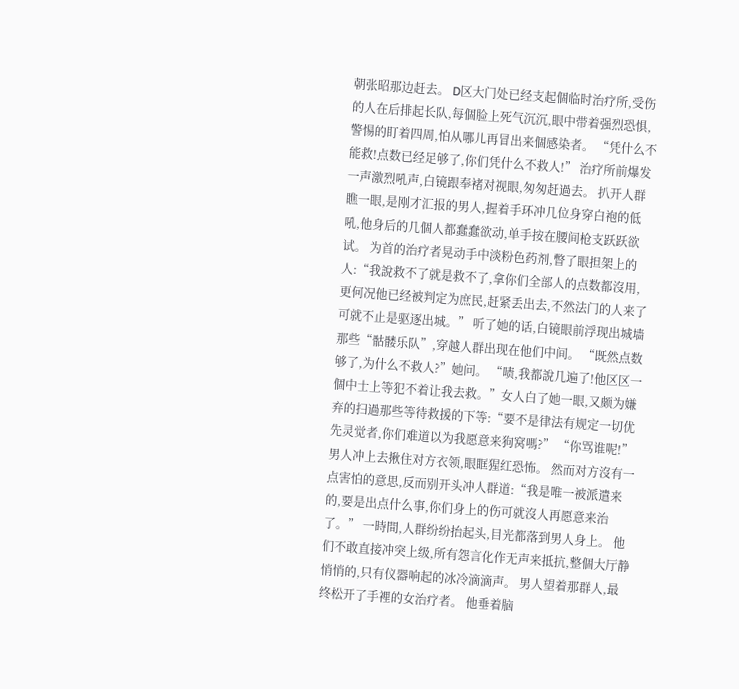朝张昭那边赶去。 D区大门处已经支起個临时治疗所,受伤的人在后排起长队,每個脸上死气沉沉,眼中带着强烈恐惧,警惕的盯着四周,怕从哪儿再冒出来個感染者。 “凭什么不能救!点数已经足够了,你们凭什么不救人!” 治疗所前爆发一声激烈吼声,白镜跟奉褚对视眼,匆匆赶過去。 扒开人群瞧一眼,是刚才汇报的男人,握着手环冲几位身穿白袍的低吼,他身后的几個人都蠢蠢欲动,单手按在腰间枪支跃跃欲试。 为首的治疗者晃动手中淡粉色药剂,瞥了眼担架上的人:“我說救不了就是救不了,拿你们全部人的点数都沒用,更何况他已经被判定为庶民,赶紧丢出去,不然法门的人来了可就不止是驱逐出城。” 听了她的话,白镜眼前浮现出城墙那些“骷髅乐队”,穿越人群出现在他们中间。 “既然点数够了,为什么不救人?”她问。 “啧,我都說几遍了!他区区一個中士上等犯不着让我去救。”女人白了她一眼,又颇为嫌弃的扫過那些等待救援的下等:“要不是律法有规定一切优先灵觉者,你们难道以为我愿意来狗窝嗎?” “你骂谁呢!”男人冲上去揪住对方衣领,眼眶猩红恐怖。 然而对方沒有一点害怕的意思,反而别开头冲人群道:“我是唯一被派遣来的,要是出点什么事,你们身上的伤可就沒人再愿意来治了。” 一時間,人群纷纷抬起头,目光都落到男人身上。 他们不敢直接冲突上级,所有怨言化作无声来抵抗,整個大厅静悄悄的,只有仪器响起的冰冷滴滴声。 男人望着那群人,最终松开了手裡的女治疗者。 他垂着脑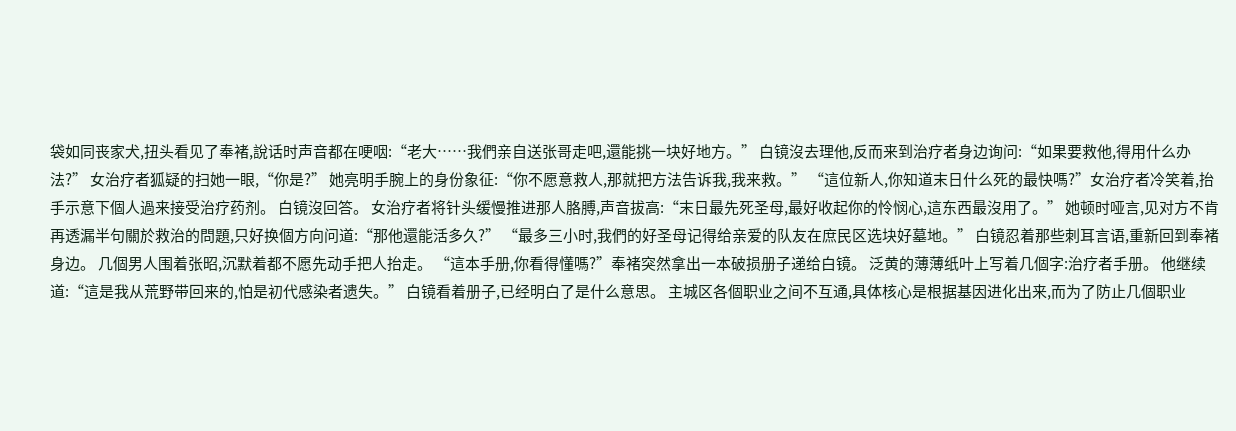袋如同丧家犬,扭头看见了奉褚,說话时声音都在哽咽:“老大……我們亲自送张哥走吧,還能挑一块好地方。” 白镜沒去理他,反而来到治疗者身边询问:“如果要救他,得用什么办法?” 女治疗者狐疑的扫她一眼,“你是?” 她亮明手腕上的身份象征:“你不愿意救人,那就把方法告诉我,我来救。” “這位新人,你知道末日什么死的最快嗎?”女治疗者冷笑着,抬手示意下個人過来接受治疗药剂。 白镜沒回答。 女治疗者将针头缓慢推进那人胳膊,声音拔高:“末日最先死圣母,最好收起你的怜悯心,這东西最沒用了。” 她顿时哑言,见对方不肯再透漏半句關於救治的問題,只好换個方向问道:“那他還能活多久?” “最多三小时,我們的好圣母记得给亲爱的队友在庶民区选块好墓地。” 白镜忍着那些刺耳言语,重新回到奉褚身边。 几個男人围着张昭,沉默着都不愿先动手把人抬走。 “這本手册,你看得懂嗎?”奉褚突然拿出一本破损册子递给白镜。 泛黄的薄薄纸叶上写着几個字:治疗者手册。 他继续道:“這是我从荒野带回来的,怕是初代感染者遗失。” 白镜看着册子,已经明白了是什么意思。 主城区各個职业之间不互通,具体核心是根据基因进化出来,而为了防止几個职业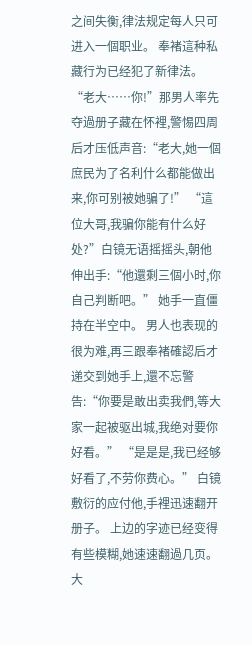之间失衡,律法规定每人只可进入一個职业。 奉褚這种私藏行为已经犯了新律法。 “老大……你!”那男人率先夺過册子藏在怀裡,警惕四周后才压低声音:“老大,她一個庶民为了名利什么都能做出来,你可别被她骗了!” “這位大哥,我骗你能有什么好处?”白镜无语摇摇头,朝他伸出手:“他還剩三個小时,你自己判断吧。” 她手一直僵持在半空中。 男人也表现的很为难,再三跟奉褚確認后才递交到她手上,還不忘警告:“你要是敢出卖我們,等大家一起被驱出城,我绝对要你好看。” “是是是,我已经够好看了,不劳你费心。” 白镜敷衍的应付他,手裡迅速翻开册子。 上边的字迹已经变得有些模糊,她速速翻過几页。 大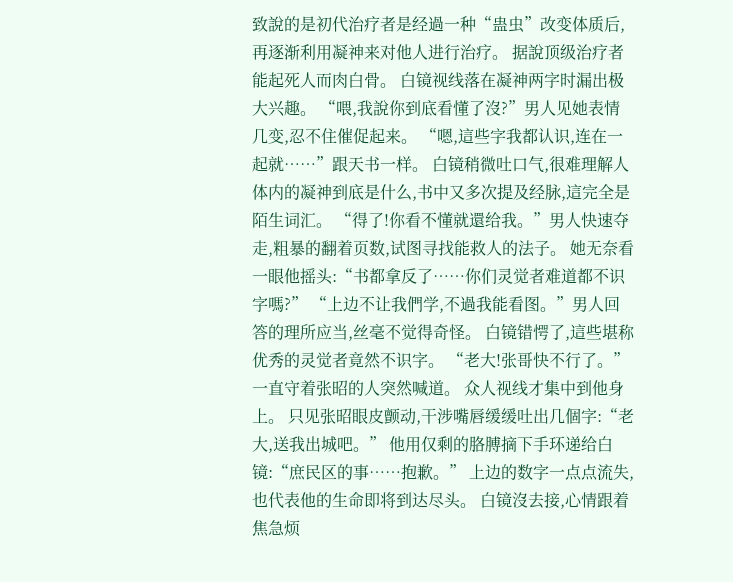致說的是初代治疗者是经過一种“蛊虫”改变体质后,再逐渐利用凝神来对他人进行治疗。 据說顶级治疗者能起死人而肉白骨。 白镜视线落在凝神两字时漏出极大兴趣。 “喂,我說你到底看懂了沒?”男人见她表情几变,忍不住催促起来。 “嗯,這些字我都认识,连在一起就……”跟天书一样。 白镜稍微吐口气,很难理解人体内的凝神到底是什么,书中又多次提及经脉,這完全是陌生词汇。 “得了!你看不懂就還给我。”男人快速夺走,粗暴的翻着页数,试图寻找能救人的法子。 她无奈看一眼他摇头:“书都拿反了……你们灵觉者难道都不识字嗎?” “上边不让我們学,不過我能看图。”男人回答的理所应当,丝毫不觉得奇怪。 白镜错愕了,這些堪称优秀的灵觉者竟然不识字。 “老大!张哥快不行了。”一直守着张昭的人突然喊道。 众人视线才集中到他身上。 只见张昭眼皮颤动,干涉嘴唇缓缓吐出几個字:“老大,送我出城吧。” 他用仅剩的胳膊摘下手环递给白镜:“庶民区的事……抱歉。” 上边的数字一点点流失,也代表他的生命即将到达尽头。 白镜沒去接,心情跟着焦急烦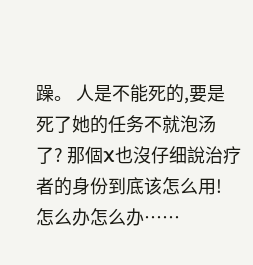躁。 人是不能死的,要是死了她的任务不就泡汤了? 那個X也沒仔细說治疗者的身份到底该怎么用! 怎么办怎么办……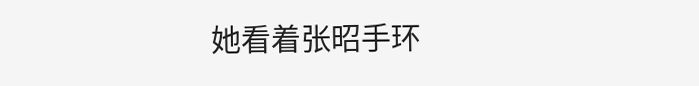她看着张昭手环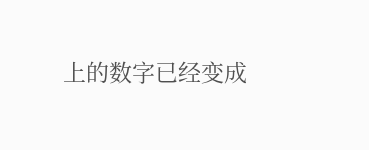上的数字已经变成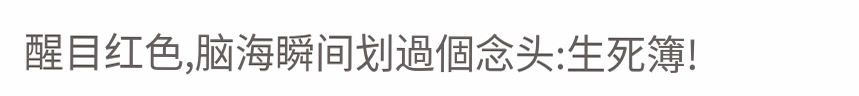醒目红色,脑海瞬间划過個念头:生死簿!